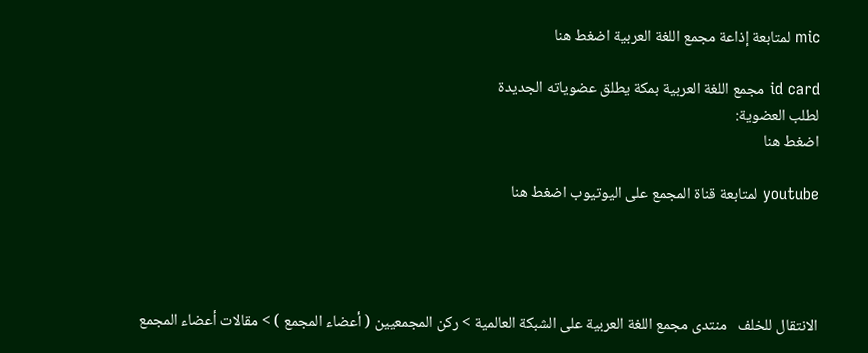mic لمتابعة إذاعة مجمع اللغة العربية اضغط هنا

id card مجمع اللغة العربية بمكة يطلق عضوياته الجديدة
لطلب العضوية:
اضغط هنا

youtube لمتابعة قناة المجمع على اليوتيوب اضغط هنا




الانتقال للخلف   منتدى مجمع اللغة العربية على الشبكة العالمية > ركن المجمعيين ( أعضاء المجمع ) > مقالات أعضاء المجمع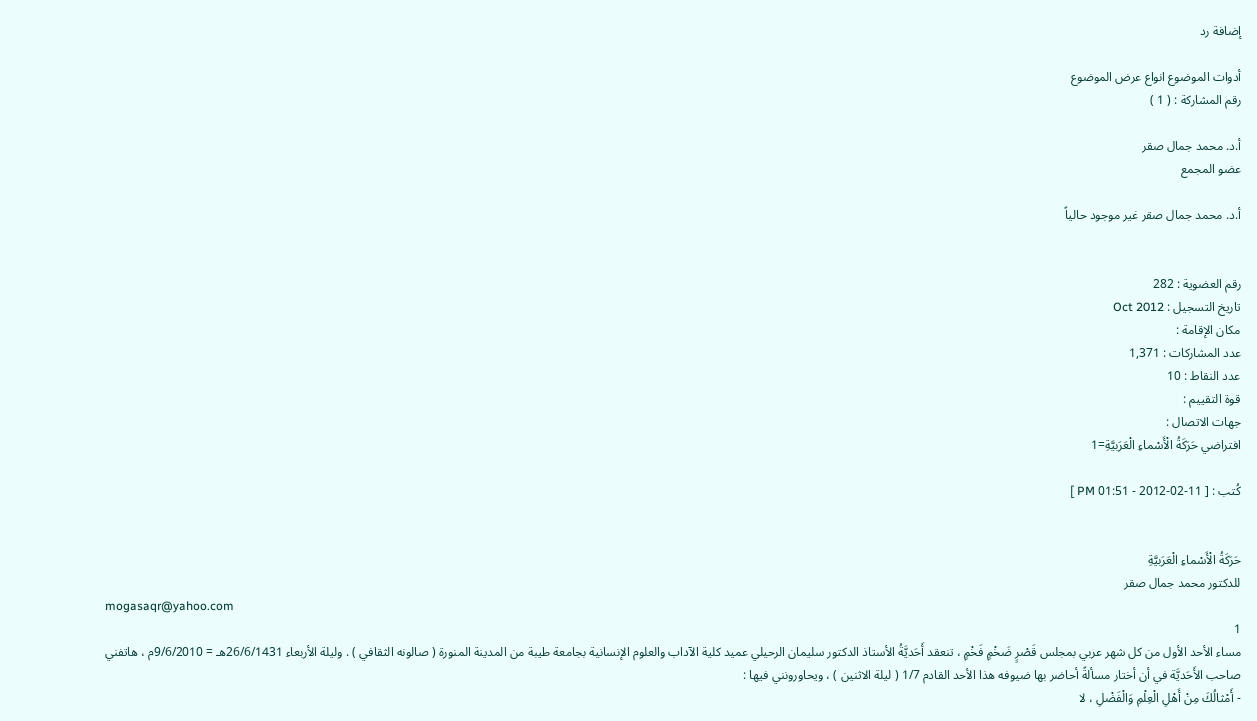إضافة رد

أدوات الموضوع انواع عرض الموضوع
رقم المشاركة : ( 1 )

أ.د. محمد جمال صقر
عضو المجمع

أ.د. محمد جمال صقر غير موجود حالياً


رقم العضوية : 282
تاريخ التسجيل : Oct 2012
مكان الإقامة :
عدد المشاركات : 1,371
عدد النقاط : 10
قوة التقييم :
جهات الاتصال :
افتراضي حَرَكَةُ الْأَسْماءِ الْعَرَبيَّةِ=1

كُتب : [ 11-02-2012 - 01:51 PM ]


حَرَكَةُ الْأَسْماءِ الْعَرَبيَّةِ
للدكتور محمد جمال صقر
mogasaqr@yahoo.com
1
مساء الأحد الأول من كل شهر عربي بمجلس قَصْرٍ ضَخْمٍ فَخْمٍ ، تنعقد أَحَديَّةُ الأستاذ الدكتور سليمان الرحيلي عميد كلية الآداب والعلوم الإنسانية بجامعة طيبة من المدينة المنورة ( صالونه الثقافي ) . وليلة الأربعاء 26/6/1431هـ = 9/6/2010م ، هاتفني صاحب الأَحَديَّة في أن أختار مسألةً أحاضر بها ضيوفه هذا الأحد القادم 1/7 ( ليلة الاثنين ) ، ويحاورونني فيها :
- أَمْثالُكَ مِنْ أَهْلِ الْعِلْمِ وَالْفَضْلِ ، لا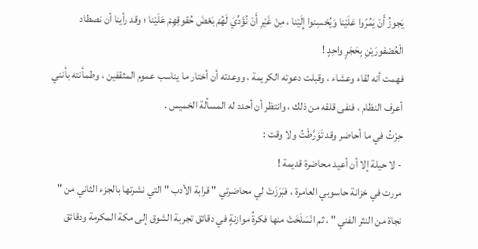يَجوزُ أَنْ يَمُرّوا عَلَيْنا وَيُحْسِنوا إِلَيْنا ، مِنْ غَيْرِ أَنْ نُؤَدِّيَ لَهُمْ بَعْضَ حُقوقِهِمْ عَلَيْنا ؛ وقد رأينا أن نصطاد الْعُصْفورَيْنِ بِحَجَرٍ واحِدٍ !
فهمت أنه لقاء وعشاء ، وقبلت دعوته الكريمة ، ووعدته أن أختار ما يناسب عموم المثقفين ، وطمأنته بأنني أعرف النظام ، فنفى قلقه من ذلك ، وانتظر أن أحدد له المسألة الخميس .
حِرْتُ في ما أحاضر وقد تَوَرَّطْتُ ولا وقت :
- لا حيلة إلا أن أعيد محاضرة قديمة !
مررت في خزانة حاسوبي العامرة ، فبَرَزَتْ لي محاضرتي " قرابة الأدب " التي نشرتها بالجزء الثاني من " نجاة من النثر الفني " ، ثم انْسَلَخَتْ منها فكرةُ موازنةٍ في دقائق تجربة الشوق إلى مكة المكرمة ودقائق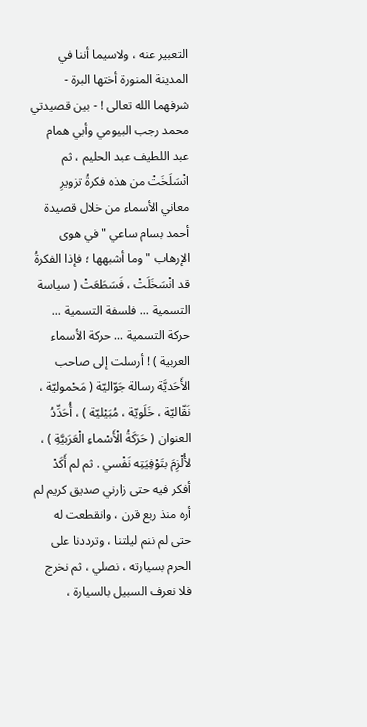التعبير عنه ، ولاسيما أننا في المدينة المنورة أختها البرة - شرفهما الله تعالى ! - بين قصيدتي محمد رجب البيومي وأبي همام عبد اللطيف عبد الحليم ، ثم انْسَلَخَتْ من هذه فكرةُ تزويرِ معاني الأسماء من خلال قصيدة أحمد بسام ساعي " في هوى الإرهاب " وما أشبهها ؛ فإذا الفكرةُ قد انْسَخَلَتْ ، فَسَطَعَتْ ( سياسة التسمية ... فلسفة التسمية ... حركة التسمية ... حركة الأسماء العربية ) ! أرسلت إلى صاحب الأَحَديَّة رسالة جَوّاليّة ( مَحْموليّة ، نَقّاليّة ، خَلَويّة ، مُبَيْليّة ) ، أُحَدِّدُ العنوان ( حَرَكَةُ الْأَسْماءِ الْعَرَبيَّةِ ) ، لأُلْزِمَ بتَوْفِيَتِه نَفْسي . ثم لم أَكَدْ أفكر فيه حتى زارني صديق كريم لم أره منذ ربع قرن ، وانقطعت له حتى لم ننم ليلتنا ، وترددنا على الحرم بسيارته ، نصلي ، ثم نخرج فلا نعرف السبيل بالسيارة ،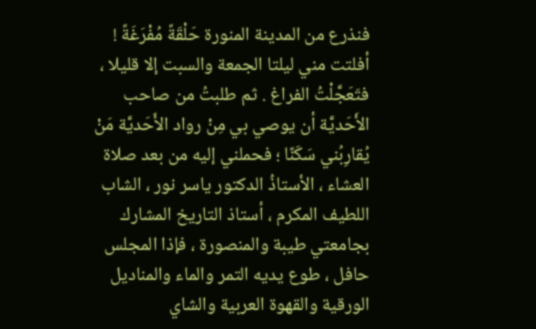فنذرع من المدينة المنورة حَلْقَةً مُفْرَغَةً !
أفلتت مني ليلتا الجمعة والسبت إلا قليلا ، فتَعَجَّلْتُ الفراغ . ثم طلبتُ من صاحب الأَحَديَّة أن يوصي بي مِنْ رواد الأَحَديَّة مَنْ يُقارِبُني سَكَنًا ؛ فحملني إليه من بعد صلاة العشاء ، الأستاذُ الدكتور ياسر نور ، الشاب اللطيف المكرم ، أستاذ التاريخ المشارك بجامعتي طيبة والمنصورة ، فإذا المجلس حافل ، طوع يديه التمر والماء والمناديل الورقية والقهوة العربية والشاي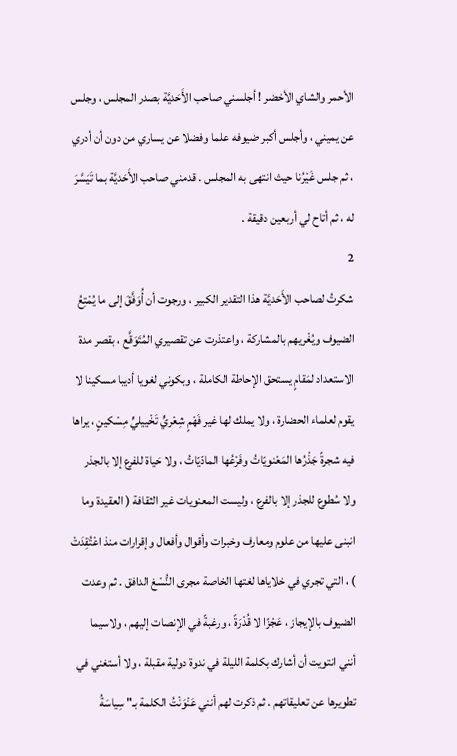الأحمر والشاي الأخضر ! أجلسني صاحب الأَحَديَّة بصدر المجلس ، وجلس عن يميني ، وأجلس أكبر ضيوفه علما وفضلا عن يساري من دون أن أدري ، ثم جلس غَيْرُنا حيث انتهى به المجلس . قدمني صاحب الأَحَديَّة بما تَيَسَّرَ له ، ثم أتاح لي أربعين دقيقة .
2
شكرتُ لصاحب الأَحَديَّة هذا التقدير الكبير ، ورجوت أن أُوَفَّقَ إلى ما يُمْتِعُ الضيوف ويُغْريهم بالمشاركة ، واعتذرت عن تقصيري المُتَوَقَّع ، بقصر مدة الاستعداد لمَقامٍ يستحق الإحاطة الكاملة ، وبكوني لغويا أديبا مسكينا لا يقوم لعلماء الحضارة ، ولا يملك لها غير فَهْمٍ شِعْريٍّ تَخْييليٍّ مِسْكينٍ ، يراها فيه شجرةً جَذْرُها المَعْنويّاتُ وفَرْعُها المادّيّاتُ ، ولا حَياة للفرع إلا بالجذر ولا سُطوع للجذر إلا بالفرع ، وليست المعنويات غير الثقافة ( العقيدة وما انبنى عليها من علوم ومعارف وخبرات وأقوال وأفعال وإقرارات منذ اعْتُقِدَتْ ) ، التي تجري في خلاياها لغتها الخاصة مجرى النُّسْغ الدافق . ثم وعدت الضيوف بالإيجاز ، عَجْزًا لا قُدْرَةً ، ورغبةً في الإنصات إليهم ، ولاسيما أنني انتويت أن أشارك بكلمة الليلة في ندوة دولية مقبلة ، ولا أستغني في تطويرها عن تعليقاتهم . ثم ذكرت لهم أنني عَنْوَنْتُ الكلمة بـ" سِياسَةُ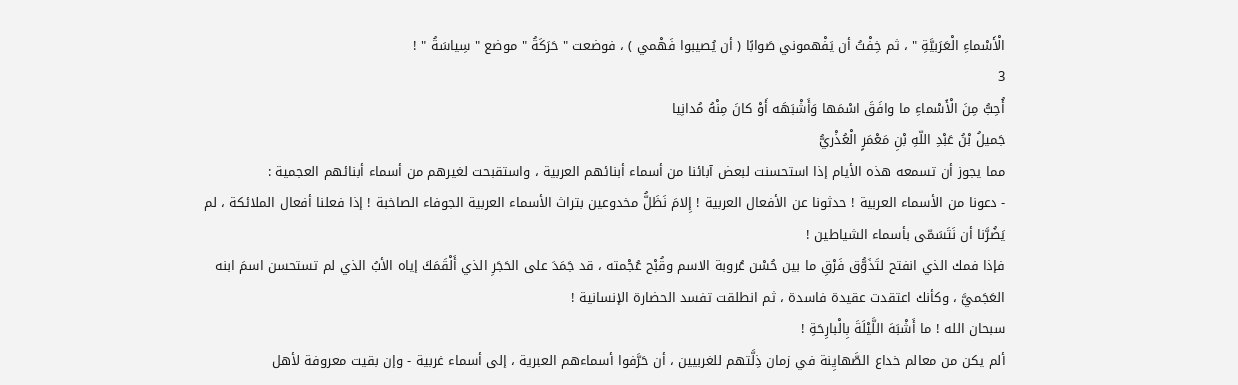الْأَسْماءِ الْعَرَبيَّةِ " ، ثم خِفْتُ أن يَفْهموني صَوابًا ( أن يُصيبوا فَهْمي ) ، فوضعت " حَرَكَةُ " موضع " سِياسَةُ " !
3
أُحِبُّ مِنَ الْأَسْماءِ ما وافَقَ اسْمَها وَأَشْبَهَه أَوْ كانَ مِنْهُ مُدانِيا
جَميلُ بْنُ عَبْدِ اللّهِ بْنِ مَعْمَرٍ الْعُذْريُّ
مما يجوز أن تسمعه هذه الأيام إذا استحسنت لبعض آبائنا من أسماء أبنائهم العربية ، واستقبحت لغيرهم من أسماء أبنائهم العجمية :
- دعونا من الأسماء العربية ! حدثونا عن الأفعال العربية ! إِلامَ نَظَلُّ مخدوعين بتراث الأسماء العربية الجوفاء الصاخبة ! إذا فعلنا أفعال الملائكة ، لم يَضُرَّنا أن نَتَسَمّى بأسماء الشياطين !
فإذا فمك الذي انفتح لتَذَوُّق فَرْقِ ما بين حُسْن عُروبة الاسم وقُبْح عُجْمته ، قد جَمَدَ على الحَجَرِ الذي أَلْقَمَكَ إياه الأبُ الذي لم تستحسن اسمَ ابنه العَجَميَّ ، وكأنك اعتقدت عقيدة فاسدة ، ثم انطلقت تفسد الحضارة الإنسانية !
سبحان الله ! ما أَشْبَهَ اللَّيْلَةَ بِالْبارِحَةِ !
ألم يكن من معالم خداع الصَّهايِنة في زمان ذِلَّتهم للغربيين ، أن حَرَّفوا أسماءهم العبرية ، إلى أسماء غربية - وإن بقيت معروفة لأهل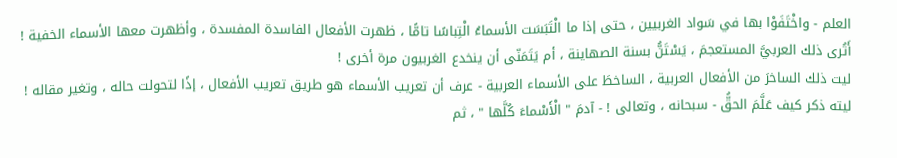العلم - واخْتَفَوْا بها في سَواد الغربيين ، حتى إذا ما الْتَبَسَت الأسماءُ الْتِباسًا تامًّا ، ظهرت الأفعال الفاسدة المفسدة ، وأظهرت معها الأسماء الخفية !
أَتُرى ذلك العربيَّ المستعجمَ ، يَسْتَنُّ بسنة الصهاينة ، أم يَتَمَنّى أن ينخدع الغربيون مرة أخرى !
ليت ذلك الساخرَ من الأفعال العربية ، الساخطَ على الأسماء العربية - عرف أن تعريب الأسماء هو طريق تعريب الأفعال ، إذًا لتحولت حاله ، وتغير مقاله ! ليته ذكر كيف عَلَّمَ الحقُّ - سبحانه ، وتعالى ! - آدمَ " الْأَسْماءَ كُلَّها " ، ثم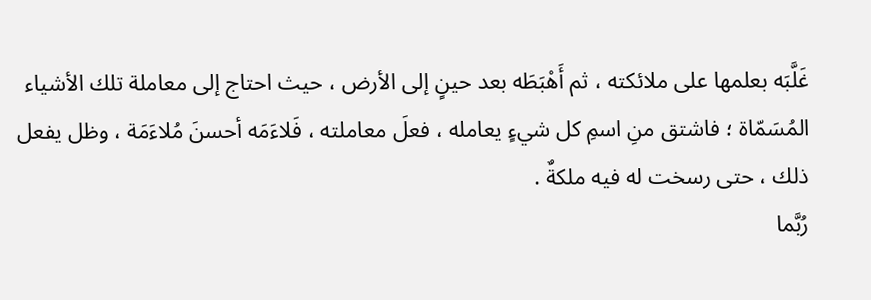غَلَّبَه بعلمها على ملائكته ، ثم أَهْبَطَه بعد حينٍ إلى الأرض ، حيث احتاج إلى معاملة تلك الأشياء المُسَمّاة ؛ فاشتق منِ اسمِ كل شيءٍ يعامله ، فعلَ معاملته ، فَلاءَمَه أحسنَ مُلاءَمَة ، وظل يفعل ذلك ، حتى رسخت له فيه ملكةٌ .
رُبَّما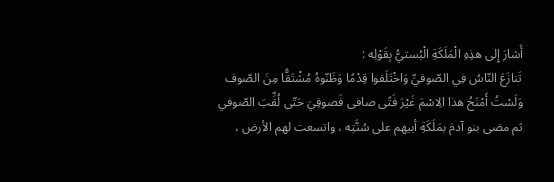أَشارَ إِلى هذِهِ الْمَلَكَةِ الْبُستيُّ بِقَوْلِه :
تَنازَعَ النّاسُ فِي الصّوفيِّ وَاخْتَلَفوا قِدْمًا وَظَنّوهُ مُشْتَقًّا مِنَ الصّوف
وَلَسْتُ أَمْنَحُ هذا الِاسْمَ غَيْرَ فَتًى صافى فَصوفِيَ حَتّى لُقِّبَ الصّوفي
ثم مضى بنو آدمَ بمَلَكَةِ أبيهم على سُنَّتِه ، واتسعت لهم الأرض ،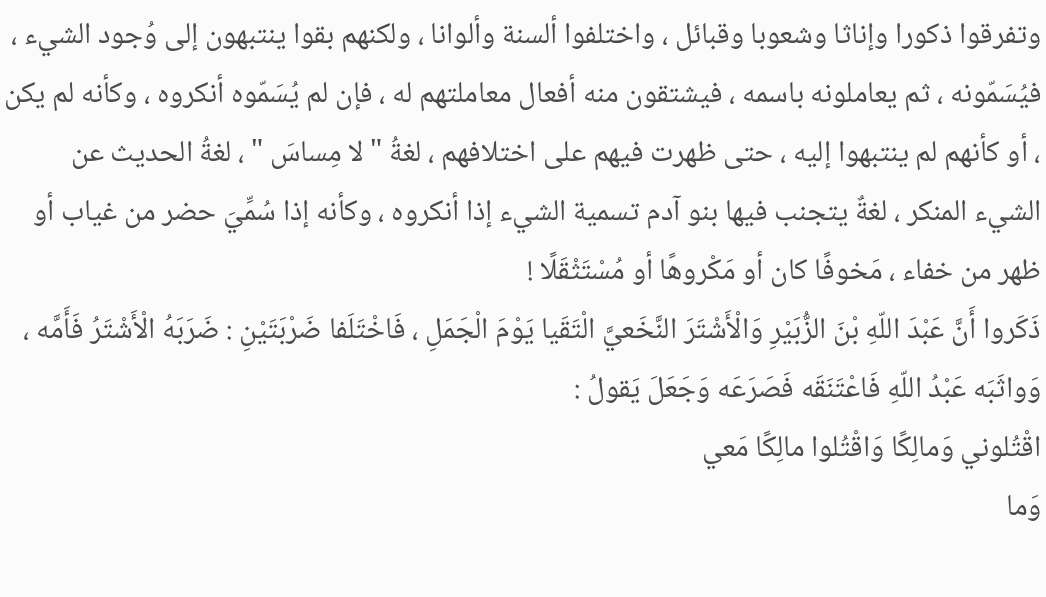وتفرقوا ذكورا وإناثا وشعوبا وقبائل ، واختلفوا ألسنة وألوانا ، ولكنهم بقوا ينتبهون إلى وُجود الشيء ، فيُسَمّونه ، ثم يعاملونه باسمه ، فيشتقون منه أفعال معاملتهم له ، فإن لم يُسَمّوه أنكروه ، وكأنه لم يكن ، أو كأنهم لم ينتبهوا إليه ، حتى ظهرت فيهم على اختلافهم ، لغةُ " لا مِساسَ " ، لغةُ الحديث عن الشيء المنكر ، لغةٌ يتجنب فيها بنو آدم تسمية الشيء إذا أنكروه ، وكأنه إذا سُمِّيَ حضر من غياب أو ظهر من خفاء ، مَخوفًا كان أو مَكْروهًا أو مُسْتَثْقَلًا !
ذَكَروا أَنَّ عَبْدَ اللّهِ بْنَ الزُّبَيْرِ وَالْأَشْتَرَ النَّخَعيَّ الْتَقَيا يَوْمَ الْجَمَلِ ، فَاخْتَلَفا ضَرْبَتَيْنِ : ضَرَبَهُ الْأَشْتَرُ فَأَمَّه ، وَواثَبَه عَبْدُ اللّهِ فَاعْتَنَقَه فَصَرَعَه وَجَعَلَ يَقولُ :
اقْتُلوني وَمالِكًا وَاقْتُلوا مالِكًا مَعي
وَما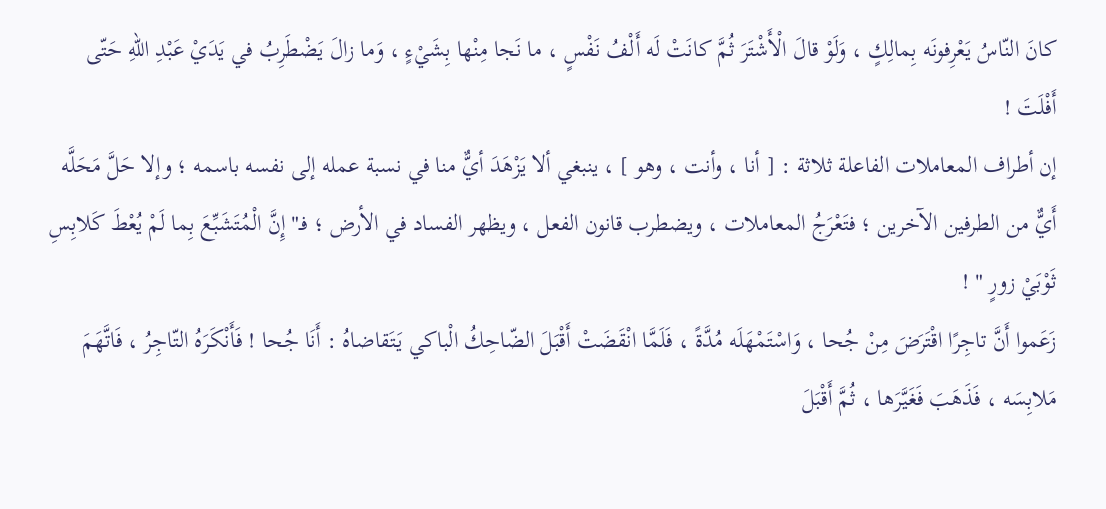كانَ النّاسُ يَعْرِفونَه بِمالِكٍ ، وَلَوْ قالَ الْأَشْتَرَ ثُمَّ كانَتْ لَه أَلْفُ نَفْسٍ ، ما نَجا مِنْها بِشَيْءٍ ، وَما زالَ يَضْطَرِبُ في يَدَيْ عَبْدِ اللّهِ حَتّى أَفْلَتَ !
إن أطراف المعاملات الفاعلة ثلاثة : [ أنا ، وأنت ، وهو ] ، ينبغي ألا يَزْهَدَ أيٌّ منا في نسبة عمله إلى نفسه باسمه ؛ وإلا حَلَّ مَحَلَّه أَيٌّ من الطرفين الآخرين ؛ فتَعْرَجُ المعاملات ، ويضطرب قانون الفعل ، ويظهر الفساد في الأرض ؛ فـ" إِنَّ الْمُتَشَبِّعَ بِما لَمْ يُعْطَ كَلابِسِ ثَوْبَيْ زورٍ " !
زَعَموا أَنَّ تاجِرًا اقْتَرَضَ مِنْ جُحا ، وَاسْتَمْهَلَه مُدَّةً ، فَلَمَّا انْقَضَتْ أَقْبَلَ الضّاحِكُ الْباكي يَتَقاضاهُ : أَنَا جُحا ! فَأَنْكَرَهُ التّاجِرُ ، فَاتَّهَمَ مَلابِسَه ، فَذَهَبَ فَغَيَّرَها ، ثُمَّ أَقْبَلَ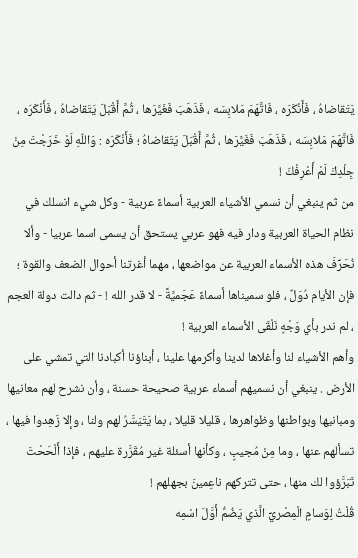يَتَقاضاهُ ، فَأَنْكَرَه ، فَاتَّهَمَ مَلابِسَه ، فَذَهَبَ فَغَيَّرَها ، ثُمَّ أَقْبَلَ يَتَقاضاهُ ، فَأَنْكَرَه ، فَاتَّهَمَ مَلابِسَه ، فَذَهَبَ فَغَيَّرَها ، ثُمَّ أَقْبَلَ يَتَقاضاهُ ؛ فَأَنْكَرَه : وَاللّهِ لَوْ خَرَجْتَ مِنْ جِلْدِكَ لَمْ أَعْرِفْكَ !
من ثم ينبغي أن نسمي الأشياء العربية أسماءً عربية - وكل شيء انسلك في نظام الحياة العربية ودار فيه فهو عربي يستحق أن يسمى اسما عربيا - وألا نُحَرِّفَ هذه الأسماء العربية عن مواضعها ، مهما أغرتنا أحوال الضعف والقوة ؛ فإن الأيام دُوَلٌ ، فلو سميناها أسماءً عَجَميَّةً - لا قدر الله ! - ثم دالت دولة العجم ، لم ندر بأي وَجْهٍ نَلْقَى الأسماء العربية !
وأهم الأشياء لنا وأغلاها لدينا وأكرمها علينا ، أبناؤنا أكبادنا التي تمشي على الأرض . ينبغي أن نسميهم أسماء عربية صحيحة حسنة ، وأن نشرح لهم معانيها ومبانيها وبواطنها وظواهرها ، قليلا قليلا ، بما يَتَيَسَّرُ لهم ولنا ، وإلا زَهِدوا فيها ، تسألهم عنها ، وما مِنْ مُجيبٍ ، وكأنها أسئلة غير مُقَرَّرة عليهم ، فإذا أَلْحَحْتَ تَبَرَّؤوا لك منها ، حتى تتركهم ناعِمينَ بجهلهم !
قُلْتُ لِوَسامٍ الْمِصْريِّ الَّذي يَضُمُّ أَوَّلَ اسْمِه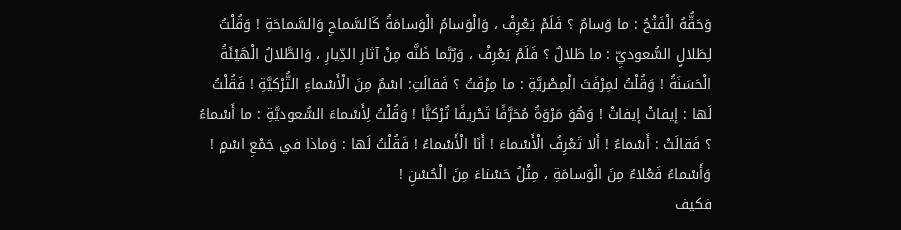وَحَقُّهُ الْفَتْحُ : ما وَسامٌ ؟ فَلَمْ يَعْرِفْ ، وَالْوَسامُ الْوَسامَةُ كَالسَّماحِ وَالسَّماحَةِ ! وَقُلْتُ لِطَلالٍ السُّعوديِّ : ما طَلالٌ ؟ فَلَمْ يَعْرِفْ ، وَرُبَّما ظَنَّه مِنْ آثارِ الدِّيارِ ، وَالطَّلالُ الْهَيْئَةُ الْحَسَنَةُ ! وَقُلْتُ لمِرْفَتَ الْمِصْريَّةِ : ما مِرْفَتُ ؟ فَقالَتِ: اسْمٌ مِنَ الْأَسْماءِ التُّرْكيَّةِ ! فَقُلْتُ لَها : إيفاتْ إيفاتْ ! وَهُوَ مَرْوَةُ مُحَرَّفًا تَحْريفًا تُرْكيًّا ! وَقُلْتُ لِأَسْماءَ السُّعوديَّةِ : ما أَسْماءُ ؟ فَقالَتْ : أَسْماءُ ! أَلا تَعْرِفُ الْأَسْماءَ ! أَنَا الْأَسْماءُ ! فَقُلْتُ لَها : وَماذا في جَمْعِ اسْمٍ ! وَأَسْماءُ فَعْلاءُ مِنَ الْوَسامَةِ ، مِثْلُ حَسْناءَ مِنَ الْحُسْنِ !
فكيف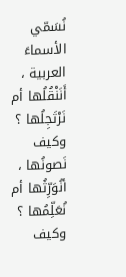نُسَمّي الأسماءَ العربية ، أَنَنْقُلُها أم نَرْتَجِلُها ؟
وكيف نَصونُها ، أنُوَرِّثُها أم نُعَلِّمُها ؟
وكيف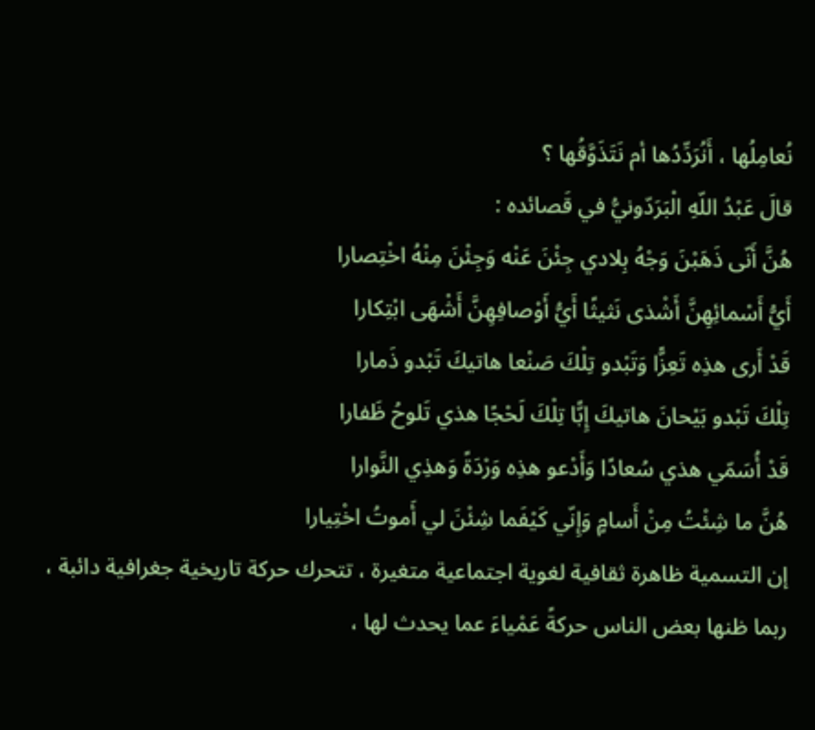نُعامِلُها ، أَنُرَدِّدُها أم نَتَذَوَّقُها ؟
قالَ عَبْدُ اللّهِ الْبَرَدّونيُّ في قَصائده :
هُنَّ أَنّى ذَهَبْنَ وَجْهُ بِلادي جِئْنَ عَنْه وَجِئْنَ مِنْهُ اخْتِصارا
أَيُّ أَسْمائِهِنَّ أَشْذى نَثيثًا أَيُّ أَوْصافِهِنَّ أَشْهَى ابْتِكارا
قَدْ أَرى هذِه تَعِزًّا وَتَبْدو تِلْكَ صَنْعا هاتيكَ تَبْدو ذَمارا
تِلْكَ تَبْدو بَيْحانَ هاتيكَ إِبًّا تِلْكَ لَحْجًا هذي تَلوحُ ظَفارا
قَدْ أُسَمّي هذي سُعادًا وَأَدْعو هذِه وَرْدَةً وَهذِي النَّوارا
هُنَّ ما شِئْتُ مِنْ أَسامٍ وَإِنّي كَيْفَما شِئْنَ لي أَموتُ اخْتِيارا
إن التسمية ظاهرة ثقافية لغوية اجتماعية متغيرة ، تتحرك حركة تاريخية جغرافية دائبة ، ربما ظنها بعض الناس حركةً عَمْياءَ عما يحدث لها ،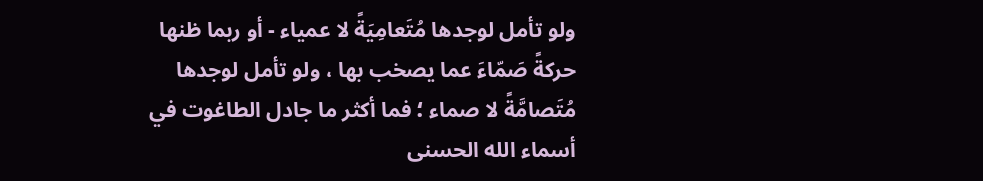ولو تأمل لوجدها مُتَعامِيَةً لا عمياء - أو ربما ظنها حركةً صَمّاءَ عما يصخب بها ، ولو تأمل لوجدها مُتَصامَّةً لا صماء ؛ فما أكثر ما جادل الطاغوت في أسماء الله الحسنى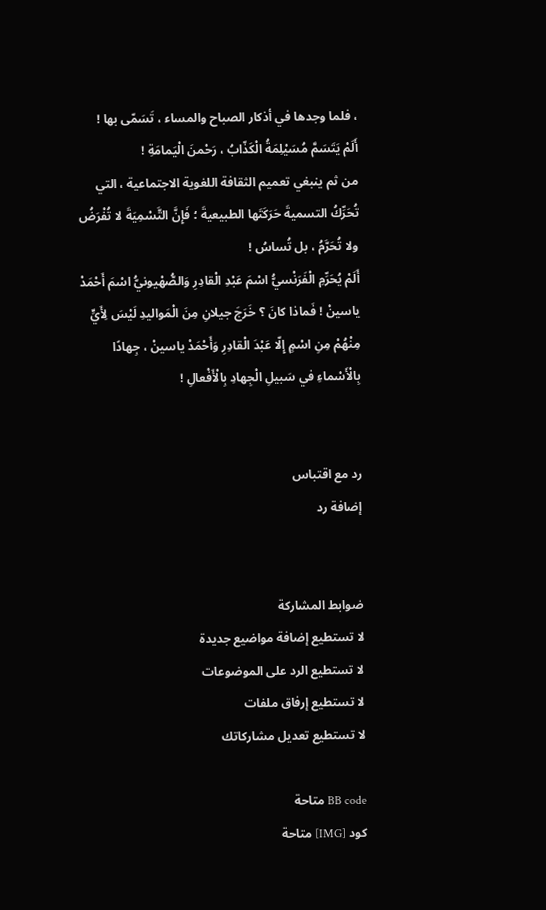، فلما وجدها في أذكار الصباح والمساء ، تَسَمّى بها !
أَلَمْ يَتَسَمَّ مُسَيْلِمَةُ الْكَذّابُ ، رَحْمنَ الْيَمامَةِ !
من ثم ينبغي تعميم الثقافة اللغوية الاجتماعية ، التي تُحَرِّكُ التسميةَ حَرَكَتَها الطبيعيةَ ؛ فَإِنَّ التَّسْمِيَةَ لا تُفْرَضُ ولا تُحَرَّمُ ، بل تُساسُ !
أَلَمْ يُحَرِّمِ الْفَرَنْسيُّ اسْمَ عَبْدِ الْقادِرِ وَالصُّهْيونيُّ اسْمَ أَحْمَدْ ياسينْ ! فَماذا كانَ ؟ خَرَجَ جيلانِ مِنَ الْمَواليدِ لَيْسَ لِأَيٍّ مِنْهُمْ مِنِ اسْمٍ إِلّا عَبْدَ الْقادِرِ وَأَحْمَدْ ياسينْ ، جِهادًا بِالْأَسْماءِ في سَبيلِ الْجِهادِ بِالْأَفْعالِ !


رد مع اقتباس
إضافة رد


ضوابط المشاركة
لا تستطيع إضافة مواضيع جديدة
لا تستطيع الرد على الموضوعات
لا تستطيع إرفاق ملفات
لا تستطيع تعديل مشاركاتك

BB code متاحة
كود [IMG] متاحة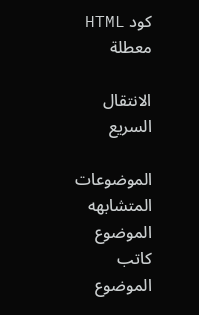كود HTML معطلة

الانتقال السريع

الموضوعات المتشابهه
الموضوع كاتب الموضوع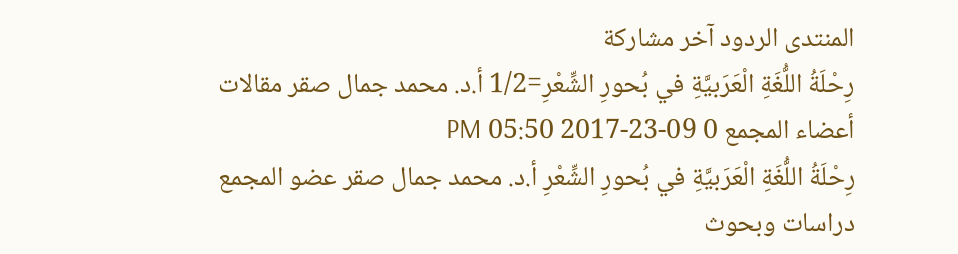المنتدى الردود آخر مشاركة
رِحْلَةُ اللُّغَةِ الْعَرَبيَّةِ في بُحورِ الشِّعْرِ=1/2 أ.د. محمد جمال صقر مقالات أعضاء المجمع 0 09-23-2017 05:50 PM
رِحْلَةُ اللُّغَةِ الْعَرَبيَّةِ في بُحورِ الشِّعْرِ أ.د. محمد جمال صقر عضو المجمع دراسات وبحوث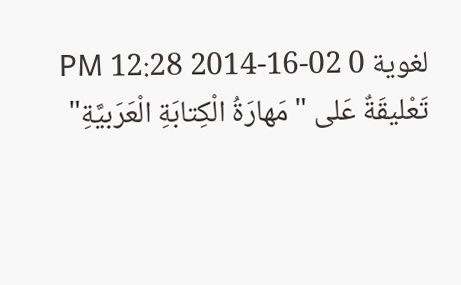لغوية 0 02-16-2014 12:28 PM
تَعْليقَةٌ عَلى "مَهارَةُ الْكِتابَةِ الْعَرَبيَّةِ"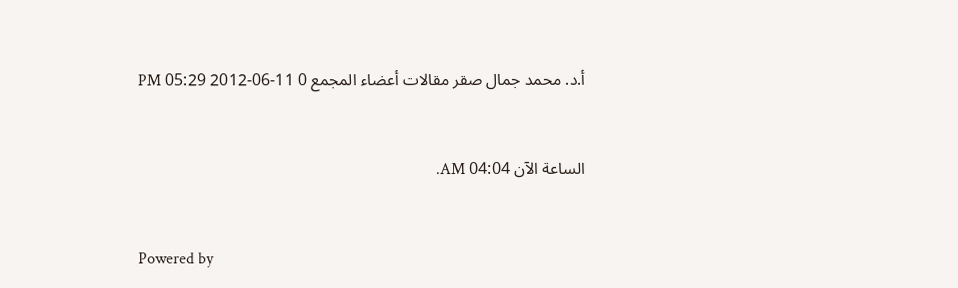أ.د. محمد جمال صقر مقالات أعضاء المجمع 0 11-06-2012 05:29 PM


الساعة الآن 04:04 AM.


Powered by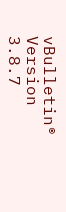vBulletin® Version 3.8.7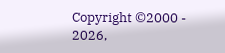Copyright ©2000 - 2026,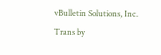vBulletin Solutions, Inc. Trans by